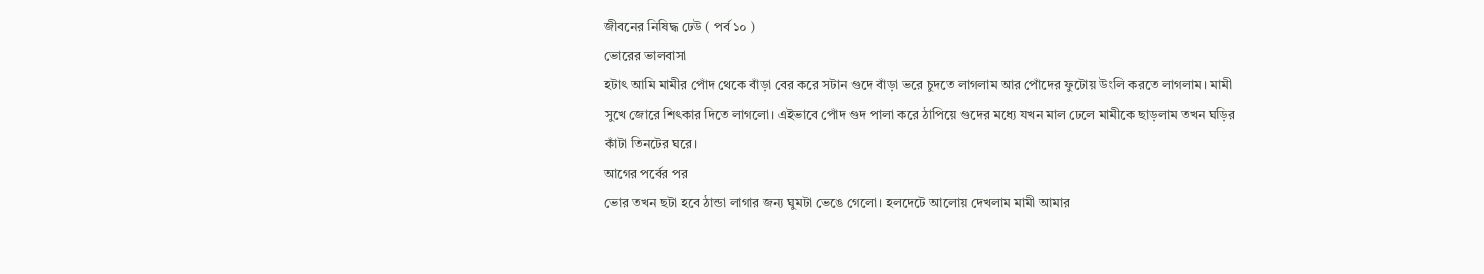জীবনের নিষিদ্ধ ঢেউ ( পর্ব ১০ )
ভোরের ভালবাসা
হটাৎ আমি মামীর পোঁদ থেকে বাঁড়া বের করে সটান গুদে বাঁড়া ভরে চুদতে লাগলাম আর পোঁদের ফুটোয় উংলি করতে লাগলাম। মামী সুখে জোরে শিৎকার দিতে লাগলো। এইভাবে পোঁদ গুদ পালা করে ঠাপিয়ে গুদের মধ্যে যখন মাল ঢেলে মামীকে ছাড়লাম তখন ঘড়ির কাঁটা তিনটের ঘরে।
আগের পর্বের পর
ভোর তখন ছটা হবে ঠান্ডা লাগার জন্য ঘুমটা ভেঙে গেলো। হলদেটে আলোয় দেখলাম মামী আমার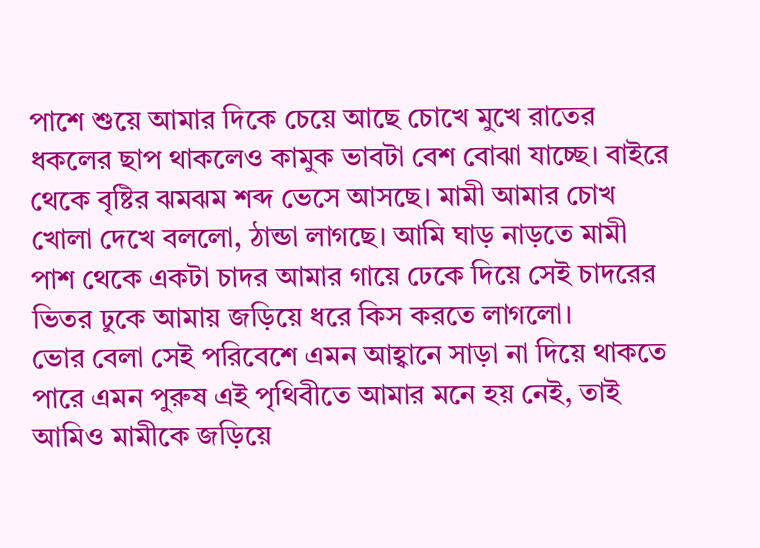পাশে শুয়ে আমার দিকে চেয়ে আছে চোখে মুখে রাতের ধকলের ছাপ থাকলেও কামুক ভাবটা বেশ বোঝা যাচ্ছে। বাইরে থেকে বৃষ্টির ঝমঝম শব্দ ভেসে আসছে। মামী আমার চোখ খোলা দেখে বললো, ঠান্ডা লাগছে। আমি ঘাড় নাড়তে মামী পাশ থেকে একটা চাদর আমার গায়ে ঢেকে দিয়ে সেই চাদরের ভিতর ঢুকে আমায় জড়িয়ে ধরে কিস করতে লাগলো।
ভোর বেলা সেই পরিবেশে এমন আহ্বানে সাড়া না দিয়ে থাকতে পারে এমন পুরুষ এই পৃথিবীতে আমার মনে হয় নেই, তাই আমিও মামীকে জড়িয়ে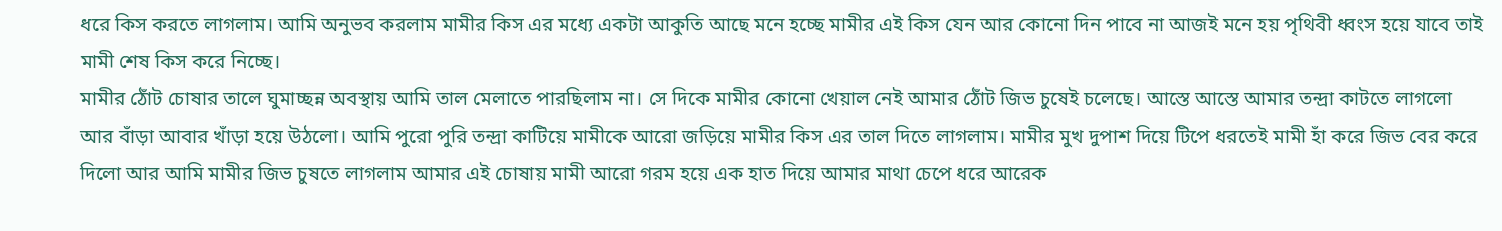ধরে কিস করতে লাগলাম। আমি অনুভব করলাম মামীর কিস এর মধ্যে একটা আকুতি আছে মনে হচ্ছে মামীর এই কিস যেন আর কোনো দিন পাবে না আজই মনে হয় পৃথিবী ধ্বংস হয়ে যাবে তাই মামী শেষ কিস করে নিচ্ছে।
মামীর ঠোঁট চোষার তালে ঘুমাচ্ছন্ন অবস্থায় আমি তাল মেলাতে পারছিলাম না। সে দিকে মামীর কোনো খেয়াল নেই আমার ঠোঁট জিভ চুষেই চলেছে। আস্তে আস্তে আমার তন্দ্রা কাটতে লাগলো আর বাঁড়া আবার খাঁড়া হয়ে উঠলো। আমি পুরো পুরি তন্দ্রা কাটিয়ে মামীকে আরো জড়িয়ে মামীর কিস এর তাল দিতে লাগলাম। মামীর মুখ দুপাশ দিয়ে টিপে ধরতেই মামী হাঁ করে জিভ বের করে দিলো আর আমি মামীর জিভ চুষতে লাগলাম আমার এই চোষায় মামী আরো গরম হয়ে এক হাত দিয়ে আমার মাথা চেপে ধরে আরেক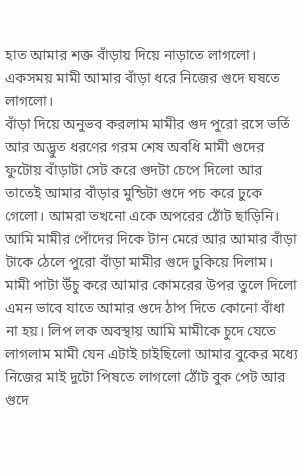হাত আমার শক্ত বাঁড়ায় দিয়ে নাড়াতে লাগলো। একসময় মামী আমার বাঁড়া ধরে নিজের গুদে ঘষতে লাগলো।
বাঁড়া দিয়ে অনুভব করলাম মামীর গুদ পুরো রসে ভর্তি আর অদ্ভুত ধরণের গরম শেষ অবধি মামী গুদের ফুটোয় বাঁড়াটা সেট করে গুদটা চেপে দিলো আর তাতেই আমার বাঁড়ার মুন্ডিটা গুদে পচ করে ঢুকে গেলো। আমরা তখনো একে অপরের ঠোঁট ছাড়িনি। আমি মামীর পোঁদের দিকে টান মেরে আর আমার বাঁড়া টাকে ঠেলে পুরো বাঁড়া মামীর গুদে ঢুকিয়ে দিলাম। মামী পাটা উঁচু করে আমার কোমরের উপর তুলে দিলো এমন ভাবে যাতে আমার গুদে ঠাপ দিতে কোনো বাঁধা না হয়। লিপ লক অবস্থায় আমি মামীকে চুদে যেতে লাগলাম মামী যেন এটাই চাইছিলো আমার বুকের মধ্যে নিজের মাই দুটো পিষতে লাগলো ঠোঁট বুক পেট আর গুদে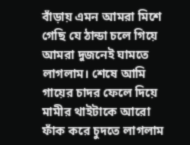বাঁড়ায় এমন আমরা মিশে গেছি যে ঠান্ডা চলে গিয়ে আমরা দুজনেই ঘামতে লাগলাম। শেষে আমি গায়ের চাদর ফেলে দিয়ে মামীর থাইটাকে আরো ফাঁক করে চুদতে লাগলাম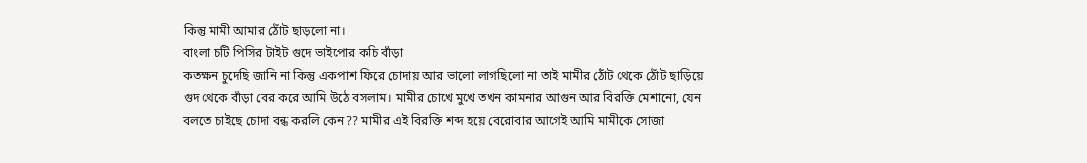কিন্তু মামী আমার ঠোঁট ছাড়লো না।
বাংলা চটি পিসির টাইট গুদে ভাইপোর কচি বাঁড়া
কতক্ষন চুদেছি জানি না কিন্তু একপাশ ফিরে চোদায় আর ভালো লাগছিলো না তাই মামীর ঠোঁট থেকে ঠোঁট ছাড়িয়ে গুদ থেকে বাঁড়া বের করে আমি উঠে বসলাম। মামীর চোখে মুখে তখন কামনার আগুন আর বিরক্তি মেশানো, যেন বলতে চাইছে চোদা বন্ধ করলি কেন?? মামীর এই বিরক্তি শব্দ হয়ে বেরোবার আগেই আমি মামীকে সোজা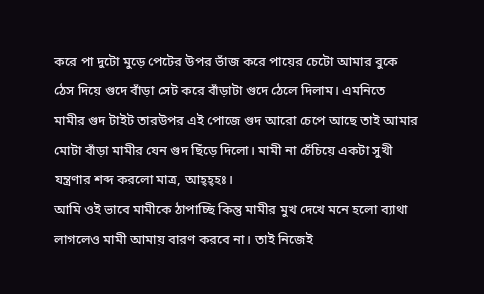করে পা দুটো মুড়ে পেটের উপর ভাঁজ করে পায়ের চেটো আমার বুকে ঠেস দিয়ে গুদে বাঁড়া সেট করে বাঁড়াটা গুদে ঠেলে দিলাম। এমনিতে মামীর গুদ টাইট তারউপর এই পোজে গুদ আরো চেপে আছে তাই আমার মোটা বাঁড়া মামীর যেন গুদ ছিঁড়ে দিলো। মামী না চেঁচিয়ে একটা সুখী যন্ত্রণার শব্দ করলো মাত্র, আহ্হ্হঃ।
আমি ওই ভাবে মামীকে ঠাপাচ্ছি কিন্তু মামীর মুখ দেখে মনে হলো ব্যাথা লাগলেও মামী আমায় বারণ করবে না। তাই নিজেই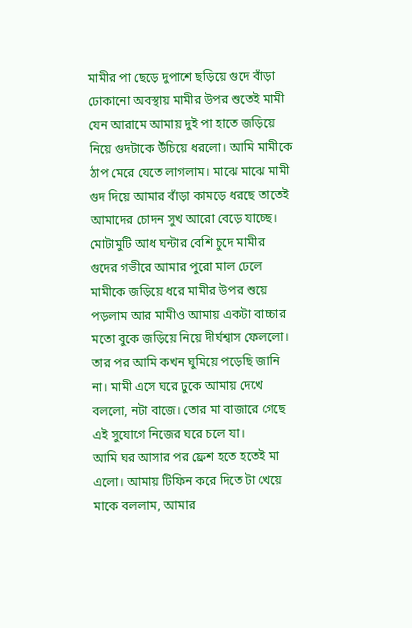মামীর পা ছেড়ে দুপাশে ছড়িয়ে গুদে বাঁড়া ঢোকানো অবস্থায় মামীর উপর শুতেই মামী যেন আরামে আমায় দুই পা হাতে জড়িয়ে নিয়ে গুদটাকে উঁচিয়ে ধরলো। আমি মামীকে ঠাপ মেরে যেতে লাগলাম। মাঝে মাঝে মামী গুদ দিয়ে আমার বাঁড়া কামড়ে ধরছে তাতেই আমাদের চোদন সুখ আরো বেড়ে যাচ্ছে। মোটামুটি আধ ঘন্টার বেশি চুদে মামীর গুদের গভীরে আমার পুরো মাল ঢেলে মামীকে জড়িয়ে ধরে মামীর উপর শুয়ে পড়লাম আর মামীও আমায় একটা বাচ্চার মতো বুকে জড়িয়ে নিয়ে দীর্ঘশ্বাস ফেললো। তার পর আমি কখন ঘুমিয়ে পড়েছি জানি না। মামী এসে ঘরে ঢুকে আমায় দেখে বললো, নটা বাজে। তোর মা বাজারে গেছে এই সুযোগে নিজের ঘরে চলে যা।
আমি ঘর আসার পর ফ্রেশ হতে হতেই মা এলো। আমায় টিফিন করে দিতে টা খেয়ে মাকে বললাম, আমার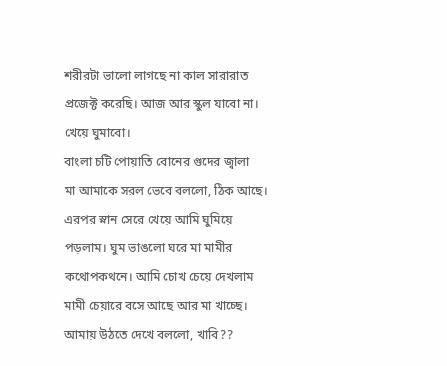শরীরটা ভালো লাগছে না কাল সারারাত প্রজেক্ট করেছি। আজ আর স্কুল যাবো না। খেয়ে ঘুমাবো।
বাংলা চটি পোয়াতি বোনের গুদের জ্বালা
মা আমাকে সরল ভেবে বললো, ঠিক আছে।
এরপর স্নান সেরে খেয়ে আমি ঘুমিয়ে পড়লাম। ঘুম ভাঙলো ঘরে মা মামীর কথোপকথনে। আমি চোখ চেয়ে দেখলাম মামী চেয়ারে বসে আছে আর মা খাচ্ছে। আমায় উঠতে দেখে বললো, খাবি??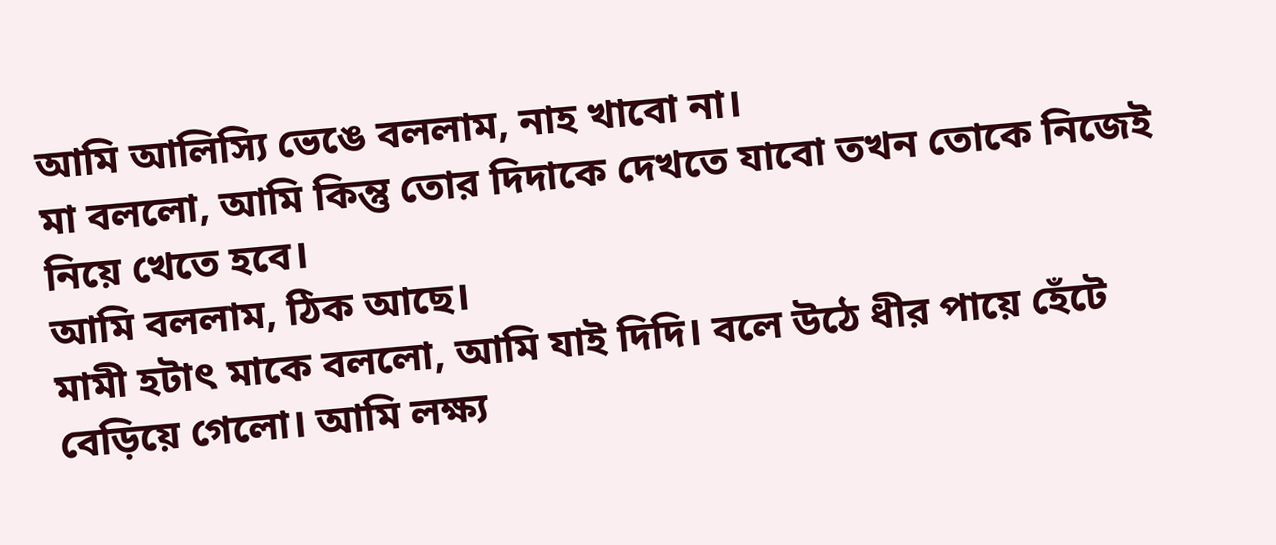আমি আলিস্যি ভেঙে বললাম, নাহ খাবো না।
মা বললো, আমি কিন্তু তোর দিদাকে দেখতে যাবো তখন তোকে নিজেই নিয়ে খেতে হবে।
আমি বললাম, ঠিক আছে।
মামী হটাৎ মাকে বললো, আমি যাই দিদি। বলে উঠে ধীর পায়ে হেঁটে বেড়িয়ে গেলো। আমি লক্ষ্য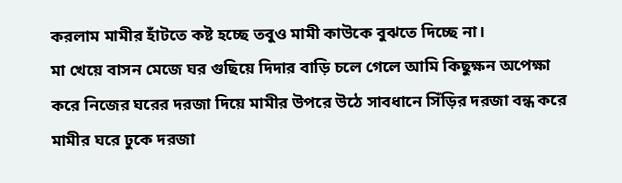করলাম মামীর হাঁটতে কষ্ট হচ্ছে তবুও মামী কাউকে বুঝতে দিচ্ছে না।
মা খেয়ে বাসন মেজে ঘর গুছিয়ে দিদার বাড়ি চলে গেলে আমি কিছুক্ষন অপেক্ষা করে নিজের ঘরের দরজা দিয়ে মামীর উপরে উঠে সাবধানে সিঁড়ির দরজা বন্ধ করে মামীর ঘরে ঢুকে দরজা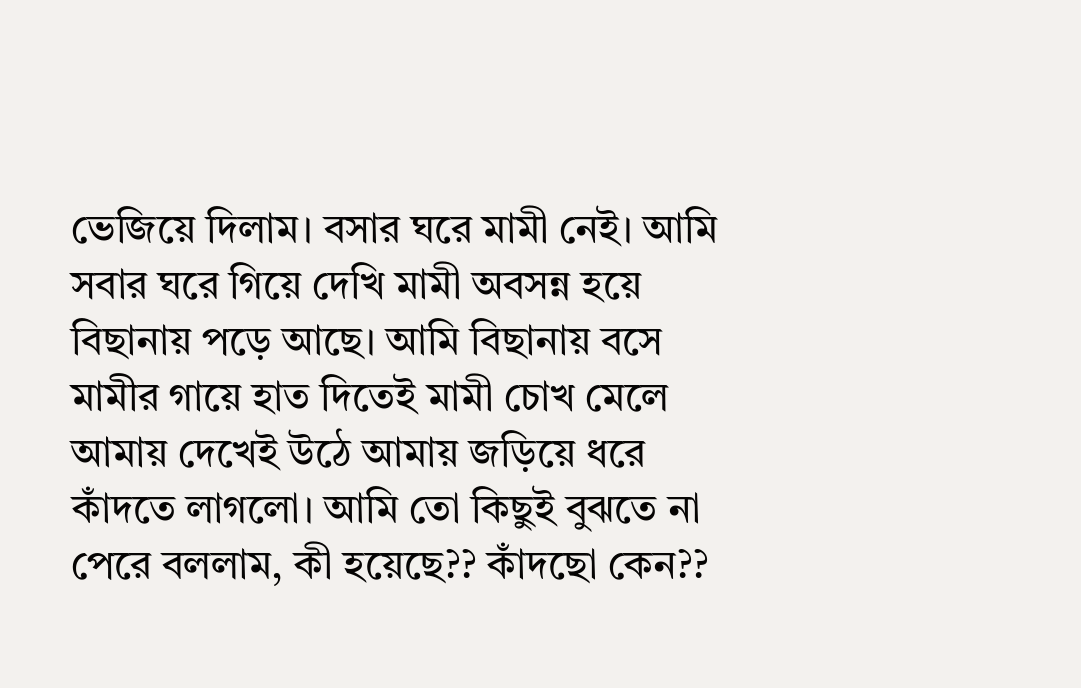ভেজিয়ে দিলাম। বসার ঘরে মামী নেই। আমি সবার ঘরে গিয়ে দেখি মামী অবসন্ন হয়ে বিছানায় পড়ে আছে। আমি বিছানায় বসে মামীর গায়ে হাত দিতেই মামী চোখ মেলে আমায় দেখেই উঠে আমায় জড়িয়ে ধরে কাঁদতে লাগলো। আমি তো কিছুই বুঝতে না পেরে বললাম, কী হয়েছে?? কাঁদছো কেন??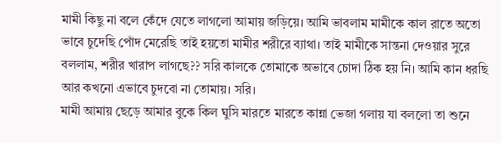মামী কিছু না বলে কেঁদে যেতে লাগলো আমায় জড়িয়ে। আমি ভাবলাম মামীকে কাল রাতে অতো ভাবে চুদেছি পোঁদ মেরেছি তাই হয়তো মামীর শরীরে ব্যাথা। তাই মামীকে সান্তনা দেওয়ার সুরে বললাম, শরীর খারাপ লাগছে?? সরি কালকে তোমাকে অভাবে চোদা ঠিক হয় নি। আমি কান ধরছি আর কখনো এভাবে চুদবো না তোমায়। সরি।
মামী আমায় ছেড়ে আমার বুকে কিল ঘুসি মারতে মারতে কান্না ভেজা গলায় যা বললো তা শুনে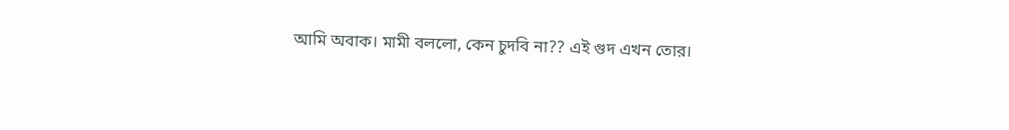আমি অবাক। মামী বললো, কেন চুদবি না?? এই গুদ এখন তোর।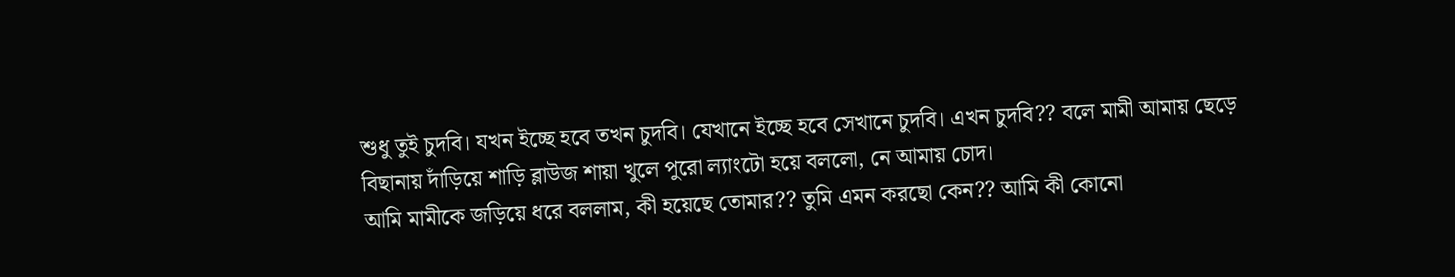শুধু তুই চুদবি। যখন ইচ্ছে হবে তখন চুদবি। যেখানে ইচ্ছে হবে সেখানে চুদবি। এখন চুদবি?? বলে মামী আমায় ছেড়ে বিছানায় দাঁড়িয়ে শাড়ি ব্লাউজ শায়া খুলে পুরো ল্যাংটো হয়ে বললো, নে আমায় চোদ।
আমি মামীকে জড়িয়ে ধরে বললাম, কী হয়েছে তোমার?? তুমি এমন করছো কেন?? আমি কী কোনো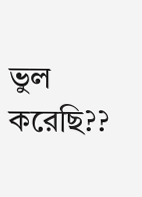ভুল করেছি??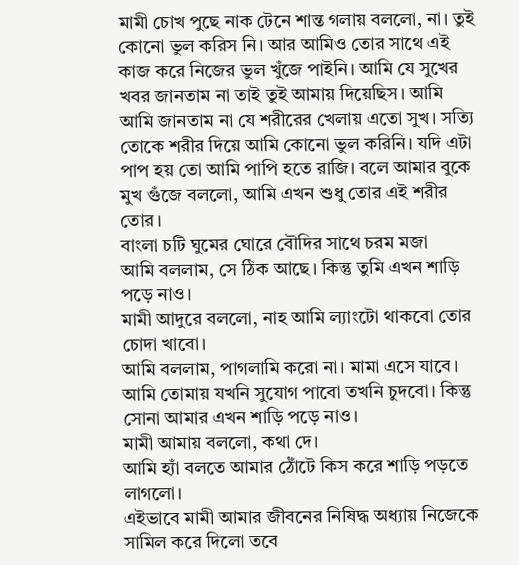মামী চোখ পুছে নাক টেনে শান্ত গলায় বললো, না। তুই কোনো ভুল করিস নি। আর আমিও তোর সাথে এই কাজ করে নিজের ভুল খুঁজে পাইনি। আমি যে সুখের খবর জানতাম না তাই তুই আমায় দিয়েছিস। আমি আমি জানতাম না যে শরীরের খেলায় এতো সুখ। সত্যি তোকে শরীর দিয়ে আমি কোনো ভুল করিনি। যদি এটা পাপ হয় তো আমি পাপি হতে রাজি। বলে আমার বুকে মুখ গুঁজে বললো, আমি এখন শুধু তোর এই শরীর তোর।
বাংলা চটি ঘুমের ঘোরে বৌদির সাথে চরম মজা
আমি বললাম, সে ঠিক আছে। কিন্তু তুমি এখন শাড়ি পড়ে নাও।
মামী আদুরে বললো, নাহ আমি ল্যাংটো থাকবো তোর চোদা খাবো।
আমি বললাম, পাগলামি করো না। মামা এসে যাবে। আমি তোমায় যখনি সুযোগ পাবো তখনি চুদবো। কিন্তু সোনা আমার এখন শাড়ি পড়ে নাও।
মামী আমায় বললো, কথা দে।
আমি হ্যাঁ বলতে আমার ঠোঁটে কিস করে শাড়ি পড়তে লাগলো।
এইভাবে মামী আমার জীবনের নিষিদ্ধ অধ্যায় নিজেকে সামিল করে দিলো তবে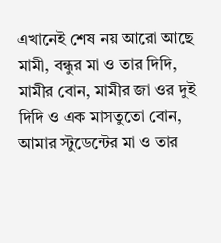এখানেই শেষ নয় আরো আছে মামী, বন্ধুর মা ও তার দিদি, মামীর বোন, মামীর জা ওর দুই দিদি ও এক মাসতুতো বোন, আমার স্টুডেন্টের মা ও তার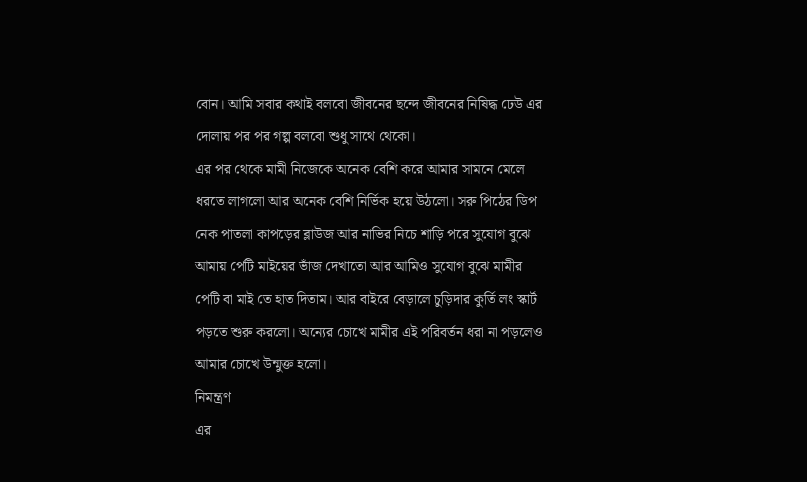বোন। আমি সবার কথাই বলবো জীবনের ছন্দে জীবনের নিষিদ্ধ ঢেউ এর দোলায় পর পর গল্প বলবো শুধু সাথে থেকো।
এর পর থেকে মামী নিজেকে অনেক বেশি করে আমার সামনে মেলে ধরতে লাগলো আর অনেক বেশি নির্ভিক হয়ে উঠলো। সরু পিঠের ডিপ নেক পাতলা কাপড়ের ব্লাউজ আর নাভির নিচে শাড়ি পরে সুযোগ বুঝে আমায় পেটি মাইয়ের ভাঁজ দেখাতো আর আমিও সুযোগ বুঝে মামীর পেটি বা মাই তে হাত দিতাম। আর বাইরে বেড়ালে চুড়িদার কুর্তি লং স্কার্ট পড়তে শুরু করলো। অন্যের চোখে মামীর এই পরিবর্তন ধরা না পড়লেও আমার চোখে উন্মুক্ত হলো।
নিমন্ত্রণ
এর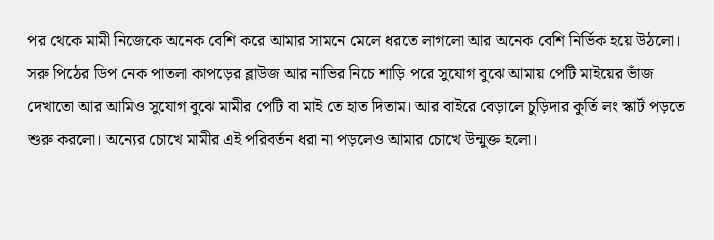পর থেকে মামী নিজেকে অনেক বেশি করে আমার সামনে মেলে ধরতে লাগলো আর অনেক বেশি নির্ভিক হয়ে উঠলো। সরু পিঠের ডিপ নেক পাতলা কাপড়ের ব্লাউজ আর নাভির নিচে শাড়ি পরে সুযোগ বুঝে আমায় পেটি মাইয়ের ভাঁজ দেখাতো আর আমিও সুযোগ বুঝে মামীর পেটি বা মাই তে হাত দিতাম। আর বাইরে বেড়ালে চুড়িদার কুর্তি লং স্কার্ট পড়তে শুরু করলো। অন্যের চোখে মামীর এই পরিবর্তন ধরা না পড়লেও আমার চোখে উন্মুক্ত হলো।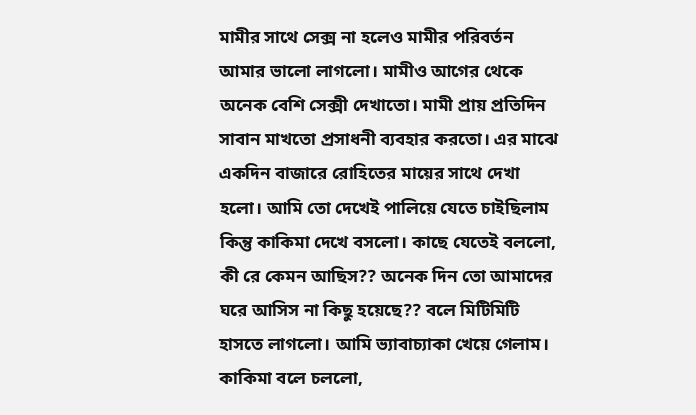মামীর সাথে সেক্স না হলেও মামীর পরিবর্তন আমার ভালো লাগলো। মামীও আগের থেকে অনেক বেশি সেক্সী দেখাতো। মামী প্রায় প্রতিদিন সাবান মাখতো প্রসাধনী ব্যবহার করতো। এর মাঝে একদিন বাজারে রোহিতের মায়ের সাথে দেখা হলো। আমি তো দেখেই পালিয়ে যেতে চাইছিলাম কিন্তু কাকিমা দেখে বসলো। কাছে যেতেই বললো, কী রে কেমন আছিস?? অনেক দিন তো আমাদের ঘরে আসিস না কিছু হয়েছে?? বলে মিটিমিটি হাসতে লাগলো। আমি ভ্যাবাচ্যাকা খেয়ে গেলাম। কাকিমা বলে চললো,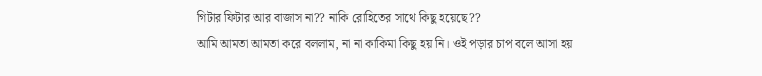গিটার ফিটার আর বাজাস না?? নাকি রোহিতের সাথে কিছু হয়েছে??
আমি আমতা আমতা করে বললাম, না না কাকিমা কিছু হয় নি। ওই পড়ার চাপ বলে আসা হয়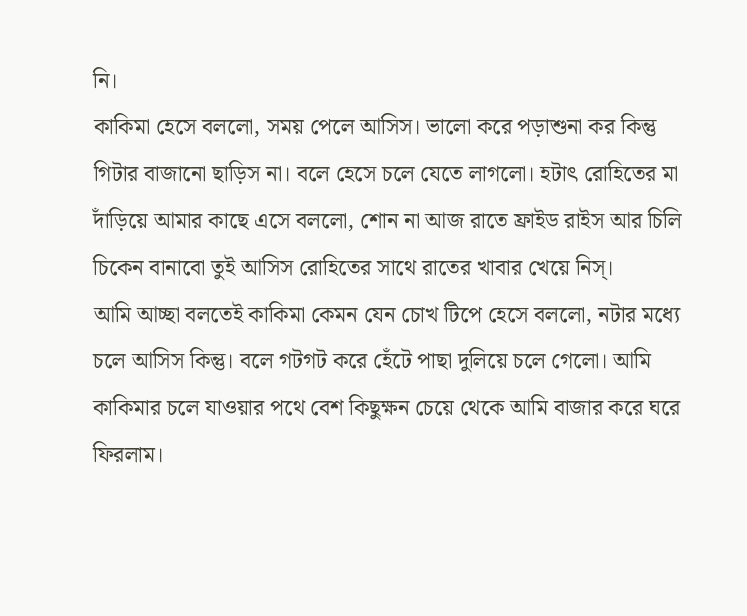নি।
কাকিমা হেসে বললো, সময় পেলে আসিস। ভালো করে পড়াশুনা কর কিন্তু গিটার বাজানো ছাড়িস না। বলে হেসে চলে যেতে লাগলো। হটাৎ রোহিতের মা দাঁড়িয়ে আমার কাছে এসে বললো, শোন না আজ রাতে ফ্রাইড রাইস আর চিলি চিকেন বানাবো তুই আসিস রোহিতের সাথে রাতের খাবার খেয়ে নিস্।
আমি আচ্ছা বলতেই কাকিমা কেমন যেন চোখ টিপে হেসে বললো, নটার মধ্যে চলে আসিস কিন্তু। বলে গটগট করে হেঁটে পাছা দুলিয়ে চলে গেলো। আমি কাকিমার চলে যাওয়ার পথে বেশ কিছুক্ষন চেয়ে থেকে আমি বাজার করে ঘরে ফিরলাম।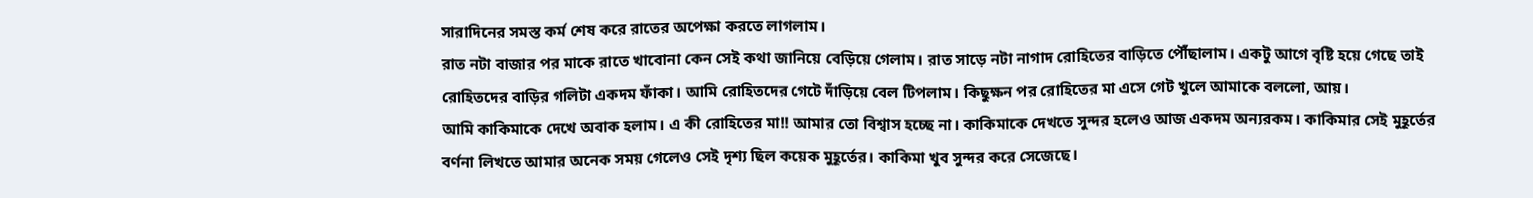সারাদিনের সমস্ত কর্ম শেষ করে রাতের অপেক্ষা করতে লাগলাম।
রাত নটা বাজার পর মাকে রাতে খাবোনা কেন সেই কথা জানিয়ে বেড়িয়ে গেলাম। রাত সাড়ে নটা নাগাদ রোহিতের বাড়িতে পৌঁছালাম। একটু আগে বৃষ্টি হয়ে গেছে তাই রোহিতদের বাড়ির গলিটা একদম ফাঁকা। আমি রোহিতদের গেটে দাঁড়িয়ে বেল টিপলাম। কিছুক্ষন পর রোহিতের মা এসে গেট খুলে আমাকে বললো, আয়।
আমি কাকিমাকে দেখে অবাক হলাম। এ কী রোহিতের মা!! আমার তো বিশ্বাস হচ্ছে না। কাকিমাকে দেখতে সুন্দর হলেও আজ একদম অন্যরকম। কাকিমার সেই মুহূর্তের বর্ণনা লিখতে আমার অনেক সময় গেলেও সেই দৃশ্য ছিল কয়েক মুহূর্তের। কাকিমা খুব সুন্দর করে সেজেছে।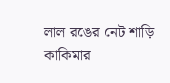লাল রঙের নেট শাড়ি কাকিমার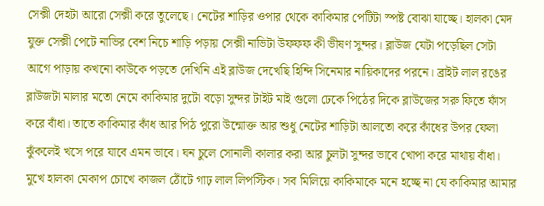সেক্সী দেহটা আরো সেক্সী করে তুলেছে। নেটের শাড়ির ওপার থেকে কাকিমার পেটিটা স্পষ্ট বোঝা যাচ্ছে। হালকা মেদ যুক্ত সেক্সী পেটে নাভির বেশ নিচে শাড়ি পড়ায় সেক্সী নাভিটা উফফফ কী ভীষণ সুন্দর। ব্লাউজ যেটা পড়েছিল সেটা আগে পাড়ায় কখনো কাউকে পড়তে দেখিনি এই ব্লাউজ দেখেছি হিন্দি সিনেমার নায়িকাদের পরনে। ব্রাইট লাল রঙের ব্লাউজটা মালার মতো নেমে কাকিমার দুটো বড়ো সুন্দর টাইট মাই গুলো ঢেকে পিঠের দিকে ব্লাউজের সরু ফিতে ফাঁস করে বাঁধা। তাতে কাকিমার কাঁধ আর পিঠ পুরো উন্মোক্ত আর শুধু নেটের শাড়িটা আলতো করে কাঁধের উপর ফেলা ঝুঁকলেই খসে পরে যাবে এমন ভাবে। ঘন চুলে সোনালী কালার করা আর চুলটা সুন্দর ভাবে খোপা করে মাথায় বাঁধা। মুখে হালকা মেকাপ চোখে কাজল ঠোঁটে গাঢ় লাল লিপস্টিক। সব মিলিয়ে কাকিমাকে মনে হচ্ছে না যে কাকিমার আমার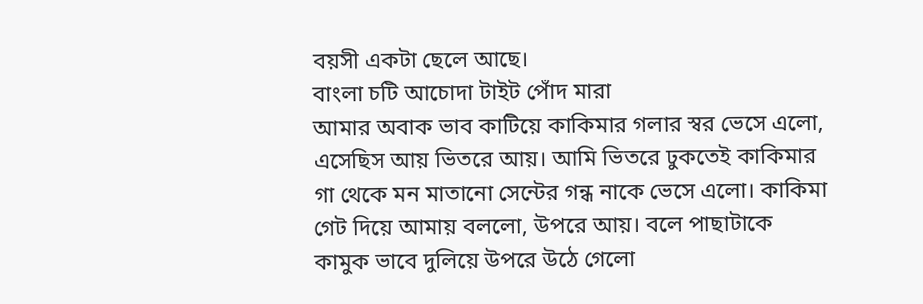বয়সী একটা ছেলে আছে।
বাংলা চটি আচোদা টাইট পোঁদ মারা
আমার অবাক ভাব কাটিয়ে কাকিমার গলার স্বর ভেসে এলো, এসেছিস আয় ভিতরে আয়। আমি ভিতরে ঢুকতেই কাকিমার গা থেকে মন মাতানো সেন্টের গন্ধ নাকে ভেসে এলো। কাকিমা গেট দিয়ে আমায় বললো, উপরে আয়। বলে পাছাটাকে কামুক ভাবে দুলিয়ে উপরে উঠে গেলো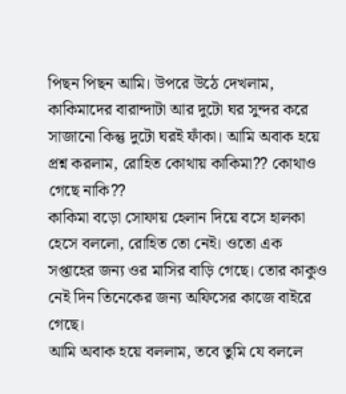পিছন পিছন আমি। উপরে উঠে দেখলাম, কাকিমাদের বারান্দাটা আর দুটো ঘর সুন্দর করে সাজানো কিন্তু দুটো ঘরই ফাঁকা। আমি অবাক হয়ে প্রশ্ন করলাম, রোহিত কোথায় কাকিমা?? কোথাও গেছে নাকি??
কাকিমা বড়ো সোফায় হেলান দিয়ে বসে হালকা হেসে বললো, রোহিত তো নেই। ওতো এক সপ্তাহের জন্য ওর মাসির বাড়ি গেছে। তোর কাকুও নেই দিন তিনেকের জন্য অফিসের কাজে বাইরে গেছে।
আমি অবাক হয়ে বললাম, তবে তুমি যে বললে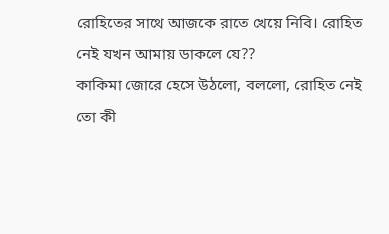রোহিতের সাথে আজকে রাতে খেয়ে নিবি। রোহিত নেই যখন আমায় ডাকলে যে??
কাকিমা জোরে হেসে উঠলো, বললো, রোহিত নেই তো কী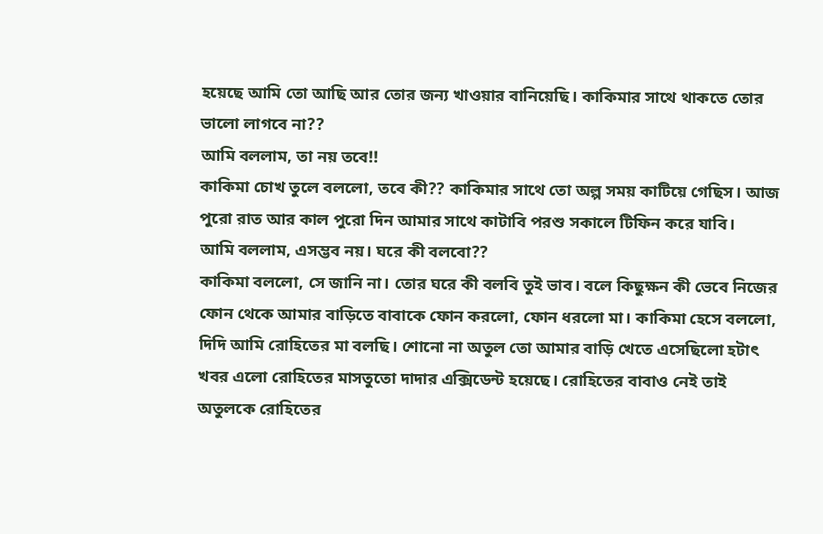হয়েছে আমি তো আছি আর তোর জন্য খাওয়ার বানিয়েছি। কাকিমার সাথে থাকতে তোর ভালো লাগবে না??
আমি বললাম, তা নয় তবে!!
কাকিমা চোখ তুলে বললো, তবে কী?? কাকিমার সাথে তো অল্প সময় কাটিয়ে গেছিস। আজ পুরো রাত আর কাল পুরো দিন আমার সাথে কাটাবি পরশু সকালে টিফিন করে যাবি।
আমি বললাম, এসম্ভব নয়। ঘরে কী বলবো??
কাকিমা বললো, সে জানি না। তোর ঘরে কী বলবি তুই ভাব। বলে কিছুক্ষন কী ভেবে নিজের ফোন থেকে আমার বাড়িতে বাবাকে ফোন করলো, ফোন ধরলো মা। কাকিমা হেসে বললো, দিদি আমি রোহিতের মা বলছি। শোনো না অতুল তো আমার বাড়ি খেতে এসেছিলো হটাৎ খবর এলো রোহিতের মাসতুতো দাদার এক্সিডেন্ট হয়েছে। রোহিতের বাবাও নেই তাই অতুলকে রোহিতের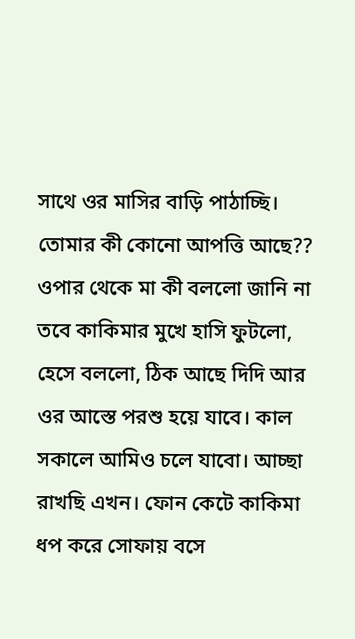সাথে ওর মাসির বাড়ি পাঠাচ্ছি। তোমার কী কোনো আপত্তি আছে?? ওপার থেকে মা কী বললো জানি না তবে কাকিমার মুখে হাসি ফুটলো, হেসে বললো, ঠিক আছে দিদি আর ওর আস্তে পরশু হয়ে যাবে। কাল সকালে আমিও চলে যাবো। আচ্ছা রাখছি এখন। ফোন কেটে কাকিমা ধপ করে সোফায় বসে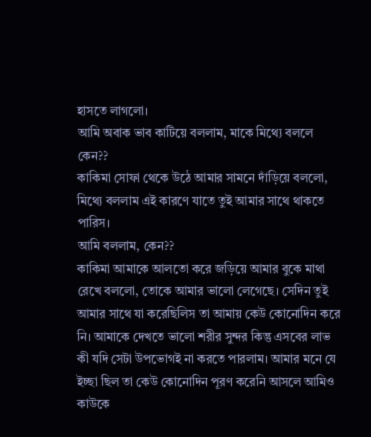হাসতে লাগলো।
আমি অবাক ভাব কাটিয়ে বললাম, মাকে মিথ্যে বললে কেন??
কাকিমা সোফা থেকে উঠে আমার সামনে দাঁড়িয়ে বললো, মিথ্যে বললাম এই কারণে যাতে তুই আমার সাথে থাকতে পারিস।
আমি বললাম, কেন??
কাকিমা আমাকে আলতো করে জড়িয়ে আমার বুকে মাথা রেখে বললো, তোকে আমার ভালো লেগেছে। সেদিন তুই আমার সাথে যা করেছিলিস তা আমায় কেউ কোনোদিন করে নি। আমাকে দেখতে ভালো শরীর সুন্দর কিন্তু এসবের লাভ কী যদি সেটা উপভোগই না করতে পারলাম। আমার মনে যে ইচ্ছা ছিল তা কেউ কোনোদিন পূরণ করেনি আসলে আমিও কাউকে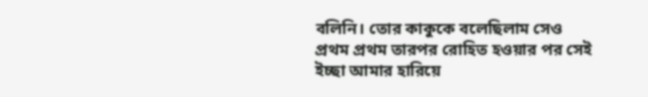বলিনি। তোর কাকুকে বলেছিলাম সেও প্রথম প্রথম তারপর রোহিত হওয়ার পর সেই ইচ্ছা আমার হারিয়ে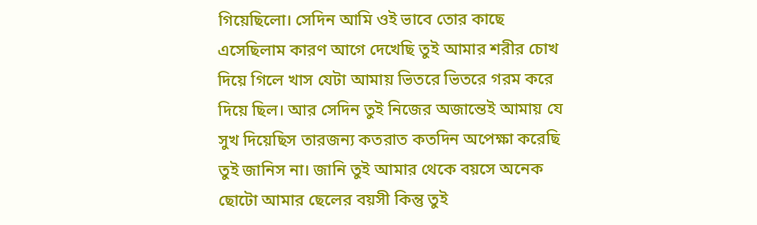গিয়েছিলো। সেদিন আমি ওই ভাবে তোর কাছে এসেছিলাম কারণ আগে দেখেছি তুই আমার শরীর চোখ দিয়ে গিলে খাস যেটা আমায় ভিতরে ভিতরে গরম করে দিয়ে ছিল। আর সেদিন তুই নিজের অজান্তেই আমায় যে সুখ দিয়েছিস তারজন্য কতরাত কতদিন অপেক্ষা করেছি তুই জানিস না। জানি তুই আমার থেকে বয়সে অনেক ছোটো আমার ছেলের বয়সী কিন্তু তুই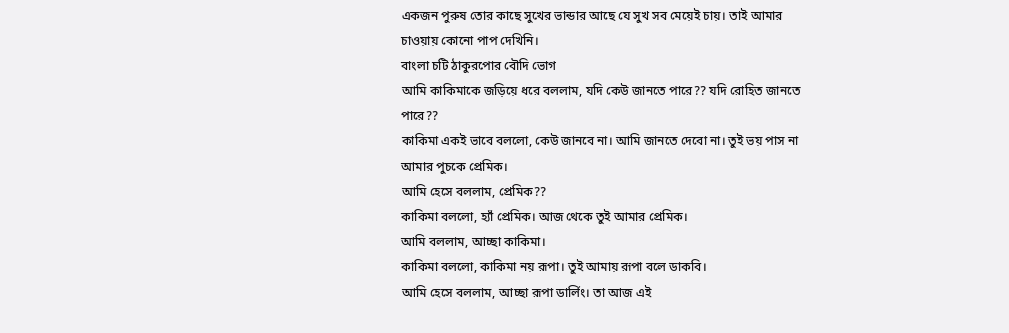একজন পুরুষ তোর কাছে সুখের ভান্ডার আছে যে সুখ সব মেয়েই চায়। তাই আমার চাওয়ায় কোনো পাপ দেখিনি।
বাংলা চটি ঠাকুরপোর বৌদি ভোগ
আমি কাকিমাকে জড়িয়ে ধরে বললাম, যদি কেউ জানতে পারে?? যদি রোহিত জানতে পারে??
কাকিমা একই ভাবে বললো, কেউ জানবে না। আমি জানতে দেবো না। তুই ভয় পাস না আমার পুচকে প্রেমিক।
আমি হেসে বললাম, প্রেমিক??
কাকিমা বললো, হ্যাঁ প্রেমিক। আজ থেকে তুই আমার প্রেমিক।
আমি বললাম, আচ্ছা কাকিমা।
কাকিমা বললো, কাকিমা নয় রূপা। তুই আমায় রূপা বলে ডাকবি।
আমি হেসে বললাম, আচ্ছা রূপা ডার্লিং। তা আজ এই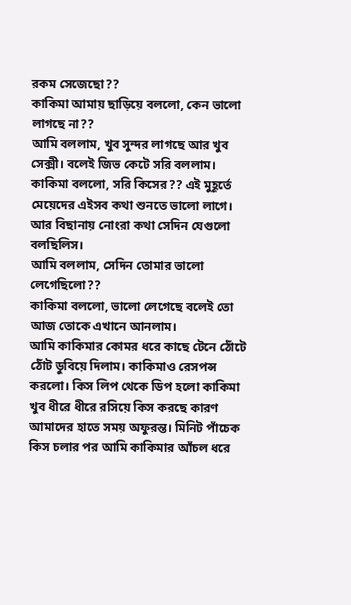রকম সেজেছো??
কাকিমা আমায় ছাড়িয়ে বললো, কেন ভালো লাগছে না??
আমি বললাম, খুব সুন্দর লাগছে আর খুব সেক্সী। বলেই জিভ কেটে সরি বললাম।
কাকিমা বললো, সরি কিসের?? এই মুহূর্তে মেয়েদের এইসব কথা শুনতে ভালো লাগে। আর বিছানায় নোংরা কথা সেদিন যেগুলো বলছিলিস।
আমি বললাম, সেদিন তোমার ভালো লেগেছিলো??
কাকিমা বললো, ভালো লেগেছে বলেই তো আজ তোকে এখানে আনলাম।
আমি কাকিমার কোমর ধরে কাছে টেনে ঠোঁটে ঠোঁট ডুবিয়ে দিলাম। কাকিমাও রেসপন্স করলো। কিস লিপ থেকে ডিপ হলো কাকিমা খুব ধীরে ধীরে রসিয়ে কিস করছে কারণ আমাদের হাতে সময় অফুরন্ত। মিনিট পাঁচেক কিস চলার পর আমি কাকিমার আঁচল ধরে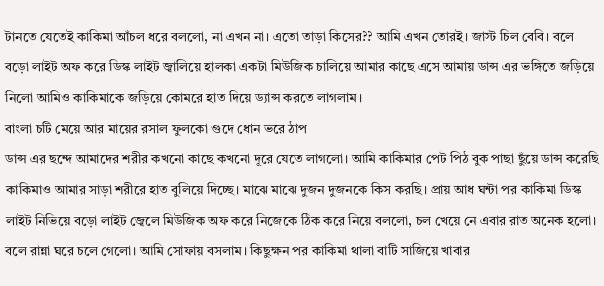টানতে যেতেই কাকিমা আঁচল ধরে বললো, না এখন না। এতো তাড়া কিসের?? আমি এখন তোরই। জাস্ট চিল বেবি। বলে বড়ো লাইট অফ করে ডিস্ক লাইট জ্বালিয়ে হালকা একটা মিউজিক চালিয়ে আমার কাছে এসে আমায় ডান্স এর ভঙ্গিতে জড়িয়ে নিলো আমিও কাকিমাকে জড়িয়ে কোমরে হাত দিয়ে ড্যান্স করতে লাগলাম।
বাংলা চটি মেয়ে আর মায়ের রসাল ফুলকো গুদে ধোন ভরে ঠাপ
ডান্স এর ছন্দে আমাদের শরীর কখনো কাছে কখনো দূরে যেতে লাগলো। আমি কাকিমার পেট পিঠ বুক পাছা ছুঁয়ে ডান্স করেছি কাকিমাও আমার সাড়া শরীরে হাত বুলিয়ে দিচ্ছে। মাঝে মাঝে দুজন দুজনকে কিস করছি। প্রায় আধ ঘন্টা পর কাকিমা ডিস্ক লাইট নিভিয়ে বড়ো লাইট জ্বেলে মিউজিক অফ করে নিজেকে ঠিক করে নিয়ে বললো, চল খেয়ে নে এবার রাত অনেক হলো। বলে রান্না ঘরে চলে গেলো। আমি সোফায় বসলাম। কিছুক্ষন পর কাকিমা থালা বাটি সাজিয়ে খাবার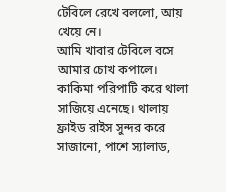টেবিলে রেখে বললো, আয় খেয়ে নে।
আমি খাবার টেবিলে বসে আমার চোখ কপালে। কাকিমা পরিপাটি করে থালা সাজিয়ে এনেছে। থালায় ফ্রাইড রাইস সুন্দর করে সাজানো, পাশে স্যালাড,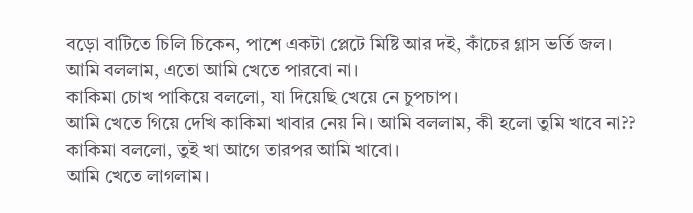বড়ো বাটিতে চিলি চিকেন, পাশে একটা প্লেটে মিষ্টি আর দই, কাঁচের গ্লাস ভর্তি জল। আমি বললাম, এতো আমি খেতে পারবো না।
কাকিমা চোখ পাকিয়ে বললো, যা দিয়েছি খেয়ে নে চুপচাপ।
আমি খেতে গিয়ে দেখি কাকিমা খাবার নেয় নি। আমি বললাম, কী হলো তুমি খাবে না??
কাকিমা বললো, তুই খা আগে তারপর আমি খাবো।
আমি খেতে লাগলাম।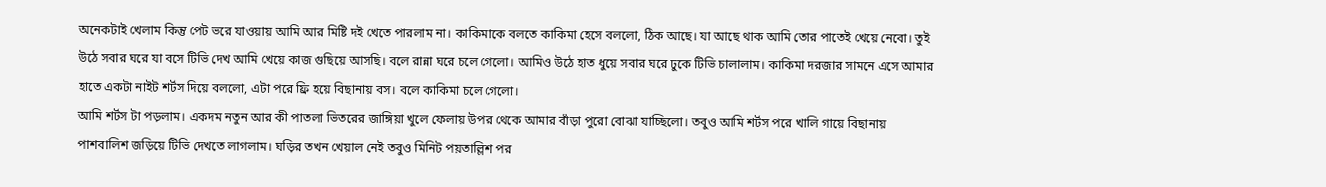অনেকটাই খেলাম কিন্তু পেট ভরে যাওয়ায় আমি আর মিষ্টি দই খেতে পারলাম না। কাকিমাকে বলতে কাকিমা হেসে বললো, ঠিক আছে। যা আছে থাক আমি তোর পাতেই খেয়ে নেবো। তুই উঠে সবার ঘরে যা বসে টিভি দেখ আমি খেয়ে কাজ গুছিয়ে আসছি। বলে রান্না ঘরে চলে গেলো। আমিও উঠে হাত ধুয়ে সবার ঘরে ঢুকে টিভি চালালাম। কাকিমা দরজার সামনে এসে আমার হাতে একটা নাইট শর্টস দিয়ে বললো, এটা পরে ফ্রি হয়ে বিছানায় বস। বলে কাকিমা চলে গেলো।
আমি শর্টস টা পড়লাম। একদম নতুন আর কী পাতলা ভিতরের জাঙ্গিয়া খুলে ফেলায় উপর থেকে আমার বাঁড়া পুরো বোঝা যাচ্ছিলো। তবুও আমি শর্টস পরে খালি গায়ে বিছানায় পাশবালিশ জড়িয়ে টিভি দেখতে লাগলাম। ঘড়ির তখন খেয়াল নেই তবুও মিনিট পয়তাল্লিশ পর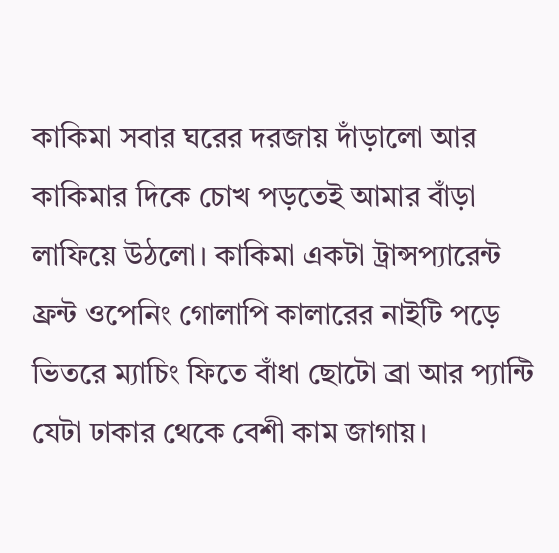কাকিমা সবার ঘরের দরজায় দাঁড়ালো আর কাকিমার দিকে চোখ পড়তেই আমার বাঁড়া লাফিয়ে উঠলো। কাকিমা একটা ট্রান্সপ্যারেন্ট ফ্রন্ট ওপেনিং গোলাপি কালারের নাইটি পড়ে ভিতরে ম্যাচিং ফিতে বাঁধা ছোটো ব্রা আর প্যান্টি যেটা ঢাকার থেকে বেশী কাম জাগায়।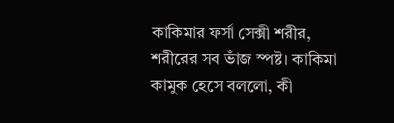কাকিমার ফর্সা সেক্সী শরীর, শরীরের সব ভাঁজ স্পষ্ট। কাকিমা কামুক হেসে বললো, কী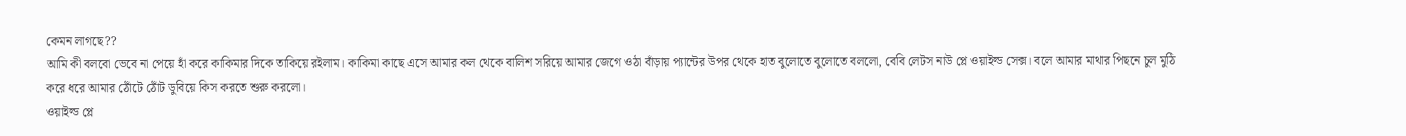কেমন লাগছে??
আমি কী বলবো ভেবে না পেয়ে হাঁ করে কাকিমার দিকে তাকিয়ে রইলাম। কাকিমা কাছে এসে আমার কল থেকে বালিশ সরিয়ে আমার জেগে ওঠা বাঁড়ায় প্যান্টের উপর থেকে হাত বুলোতে বুলোতে বললো, বেবি লেটস নাউ প্লে ওয়াইল্ড সেক্স। বলে আমার মাথার পিছনে চুল মুঠি করে ধরে আমার ঠোঁটে ঠোঁট ডুবিয়ে কিস করতে শুরু করলো।
ওয়াইল্ড প্লে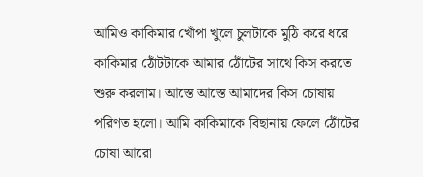আমিও কাকিমার খোঁপা খুলে চুলটাকে মুঠি করে ধরে কাকিমার ঠোঁটটাকে আমার ঠোঁটের সাথে কিস করতে শুরু করলাম। আস্তে আস্তে আমাদের কিস চোষায় পরিণত হলো। আমি কাকিমাকে বিছানায় ফেলে ঠোঁটের চোষা আরো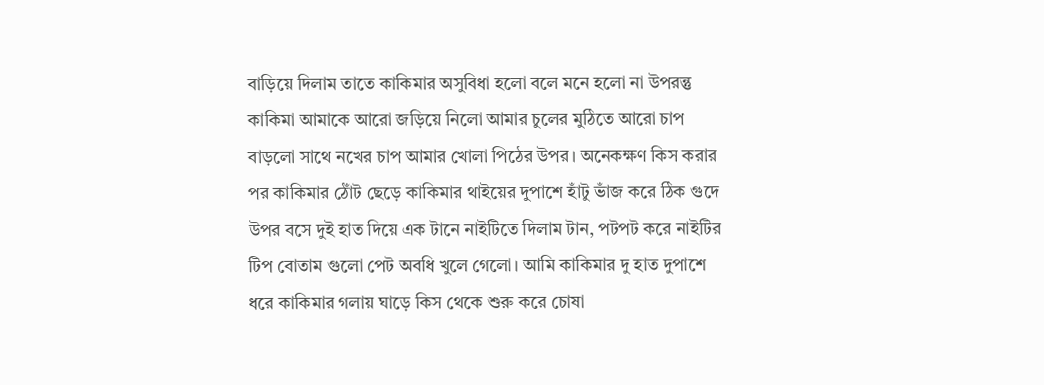বাড়িয়ে দিলাম তাতে কাকিমার অসুবিধা হলো বলে মনে হলো না উপরন্তু কাকিমা আমাকে আরো জড়িয়ে নিলো আমার চুলের মুঠিতে আরো চাপ বাড়লো সাথে নখের চাপ আমার খোলা পিঠের উপর। অনেকক্ষণ কিস করার পর কাকিমার ঠোঁট ছেড়ে কাকিমার থাইয়ের দুপাশে হাঁটু ভাঁজ করে ঠিক গুদে উপর বসে দুই হাত দিয়ে এক টানে নাইটিতে দিলাম টান, পটপট করে নাইটির টিপ বোতাম গুলো পেট অবধি খুলে গেলো। আমি কাকিমার দু হাত দুপাশে ধরে কাকিমার গলায় ঘাড়ে কিস থেকে শুরু করে চোষা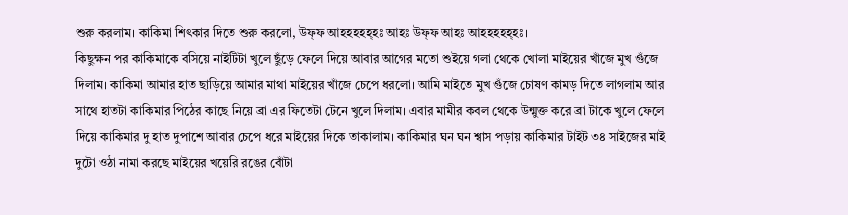শুরু করলাম। কাকিমা শিৎকার দিতে শুরু করলো, উফ্ফ আহহহহহ্হঃ আহঃ উফ্ফ আহঃ আহহহহহ্হঃ।
কিছুক্ষন পর কাকিমাকে বসিয়ে নাইটিটা খুলে ছুঁড়ে ফেলে দিয়ে আবার আগের মতো শুইয়ে গলা থেকে খোলা মাইয়ের খাঁজে মুখ গুঁজে দিলাম। কাকিমা আমার হাত ছাড়িয়ে আমার মাথা মাইয়ের খাঁজে চেপে ধরলো। আমি মাইতে মুখ গুঁজে চোষণ কামড় দিতে লাগলাম আর সাথে হাতটা কাকিমার পিঠের কাছে নিয়ে ব্রা এর ফিতেটা টেনে খুলে দিলাম। এবার মামীর কবল থেকে উন্মুক্ত করে ব্রা টাকে খুলে ফেলে দিয়ে কাকিমার দু হাত দুপাশে আবার চেপে ধরে মাইয়ের দিকে তাকালাম। কাকিমার ঘন ঘন শ্বাস পড়ায় কাকিমার টাইট ৩৪ সাইজের মাই দুটো ওঠা নামা করছে মাইয়ের খয়েরি রঙের বোঁটা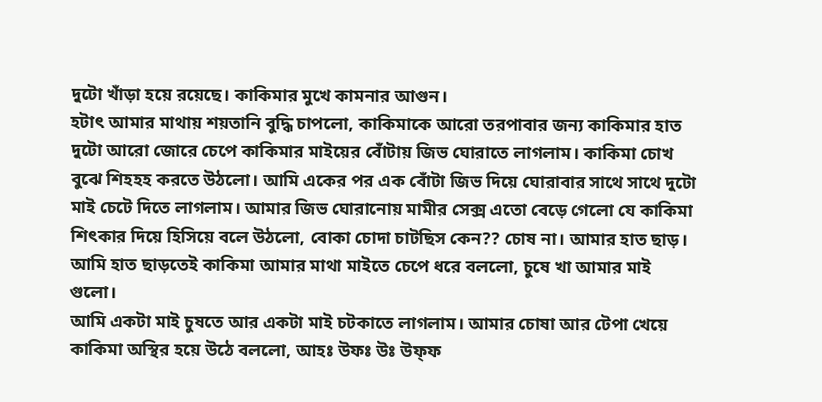দুটো খাঁড়া হয়ে রয়েছে। কাকিমার মুখে কামনার আগুন।
হটাৎ আমার মাথায় শয়তানি বুদ্ধি চাপলো, কাকিমাকে আরো তরপাবার জন্য কাকিমার হাত দুটো আরো জোরে চেপে কাকিমার মাইয়ের বোঁটায় জিভ ঘোরাতে লাগলাম। কাকিমা চোখ বুঝে শিহহহ করতে উঠলো। আমি একের পর এক বোঁটা জিভ দিয়ে ঘোরাবার সাথে সাথে দুটো মাই চেটে দিতে লাগলাম। আমার জিভ ঘোরানোয় মামীর সেক্স এতো বেড়ে গেলো যে কাকিমা শিৎকার দিয়ে হিসিয়ে বলে উঠলো, বোকা চোদা চাটছিস কেন?? চোষ না। আমার হাত ছাড়।
আমি হাত ছাড়তেই কাকিমা আমার মাথা মাইতে চেপে ধরে বললো, চুষে খা আমার মাই গুলো।
আমি একটা মাই চুষতে আর একটা মাই চটকাতে লাগলাম। আমার চোষা আর টেপা খেয়ে কাকিমা অস্থির হয়ে উঠে বললো, আহঃ উফঃ উঃ উফ্ফ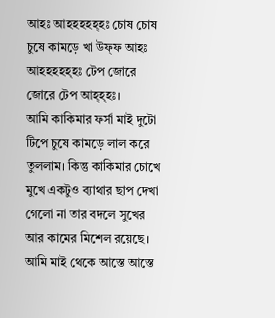আহঃ আহহহহহ্হঃ চোষ চোষ চুষে কামড়ে খা উফ্ফ আহঃ আহহহহহ্হঃ টেপ জোরে জোরে টেপ আহ্হ্হঃ।
আমি কাকিমার ফর্সা মাই দুটো টিপে চুষে কামড়ে লাল করে তুললাম। কিন্তু কাকিমার চোখে মুখে একটুও ব্যাথার ছাপ দেখা গেলো না তার বদলে সুখের আর কামের মিশেল রয়েছে। আমি মাই থেকে আস্তে আস্তে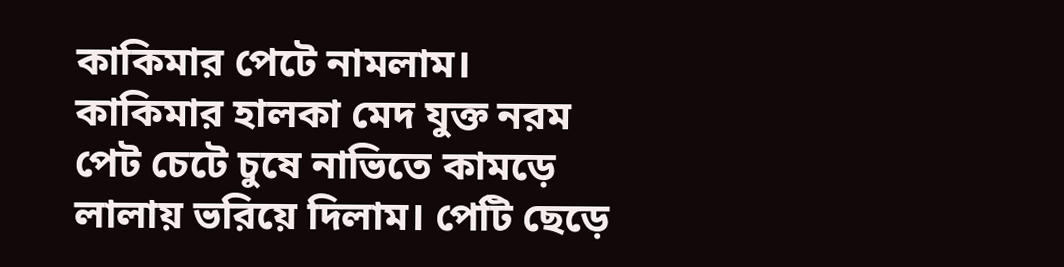কাকিমার পেটে নামলাম। কাকিমার হালকা মেদ যুক্ত নরম পেট চেটে চুষে নাভিতে কামড়ে লালায় ভরিয়ে দিলাম। পেটি ছেড়ে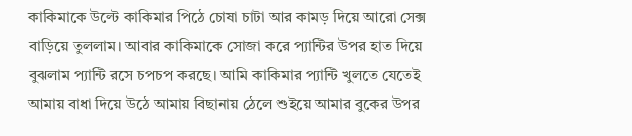কাকিমাকে উল্টে কাকিমার পিঠে চোষা চাটা আর কামড় দিয়ে আরো সেক্স বাড়িয়ে তুললাম। আবার কাকিমাকে সোজা করে প্যান্টির উপর হাত দিয়ে বুঝলাম প্যান্টি রসে চপচপ করছে। আমি কাকিমার প্যান্টি খুলতে যেতেই আমায় বাধা দিয়ে উঠে আমায় বিছানায় ঠেলে শুইয়ে আমার বুকের উপর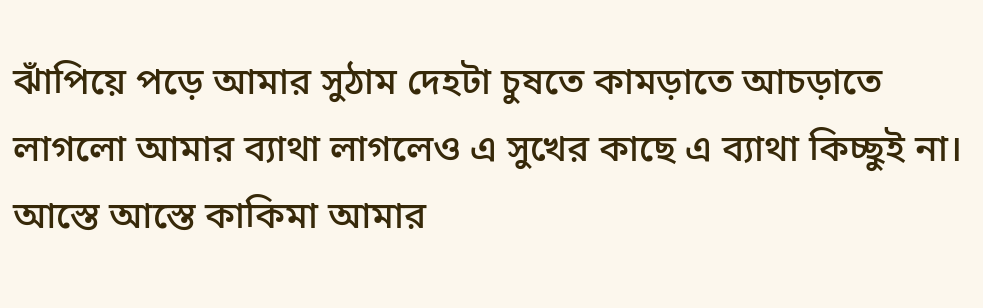ঝাঁপিয়ে পড়ে আমার সুঠাম দেহটা চুষতে কামড়াতে আচড়াতে লাগলো আমার ব্যাথা লাগলেও এ সুখের কাছে এ ব্যাথা কিচ্ছুই না। আস্তে আস্তে কাকিমা আমার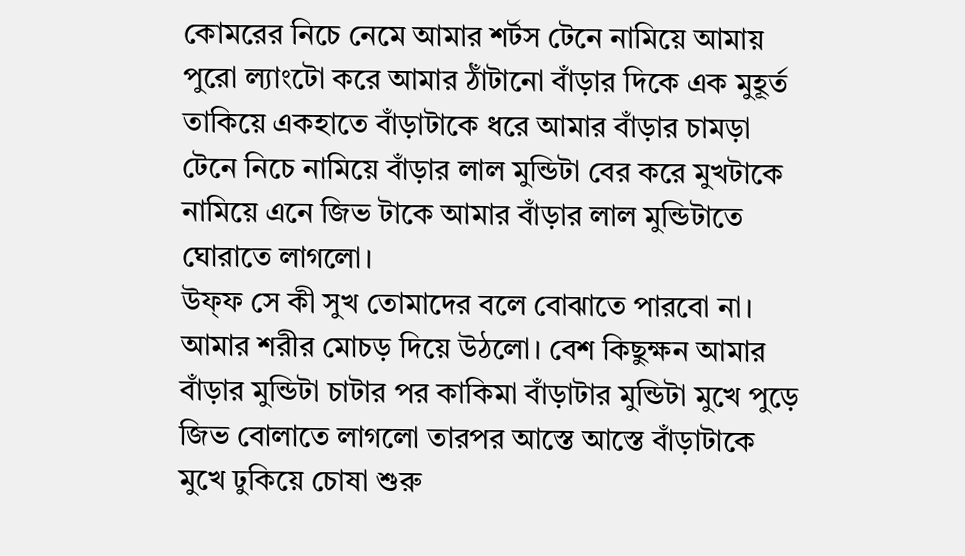কোমরের নিচে নেমে আমার শর্টস টেনে নামিয়ে আমায় পুরো ল্যাংটো করে আমার ঠাঁটানো বাঁড়ার দিকে এক মুহূর্ত তাকিয়ে একহাতে বাঁড়াটাকে ধরে আমার বাঁড়ার চামড়া টেনে নিচে নামিয়ে বাঁড়ার লাল মুন্ডিটা বের করে মুখটাকে নামিয়ে এনে জিভ টাকে আমার বাঁড়ার লাল মুন্ডিটাতে ঘোরাতে লাগলো।
উফ্ফ সে কী সুখ তোমাদের বলে বোঝাতে পারবো না। আমার শরীর মোচড় দিয়ে উঠলো। বেশ কিছুক্ষন আমার বাঁড়ার মুন্ডিটা চাটার পর কাকিমা বাঁড়াটার মুন্ডিটা মুখে পুড়ে জিভ বোলাতে লাগলো তারপর আস্তে আস্তে বাঁড়াটাকে মুখে ঢুকিয়ে চোষা শুরু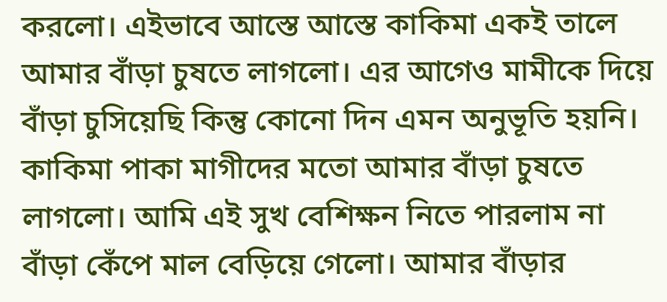করলো। এইভাবে আস্তে আস্তে কাকিমা একই তালে আমার বাঁড়া চুষতে লাগলো। এর আগেও মামীকে দিয়ে বাঁড়া চুসিয়েছি কিন্তু কোনো দিন এমন অনুভূতি হয়নি। কাকিমা পাকা মাগীদের মতো আমার বাঁড়া চুষতে লাগলো। আমি এই সুখ বেশিক্ষন নিতে পারলাম না বাঁড়া কেঁপে মাল বেড়িয়ে গেলো। আমার বাঁড়ার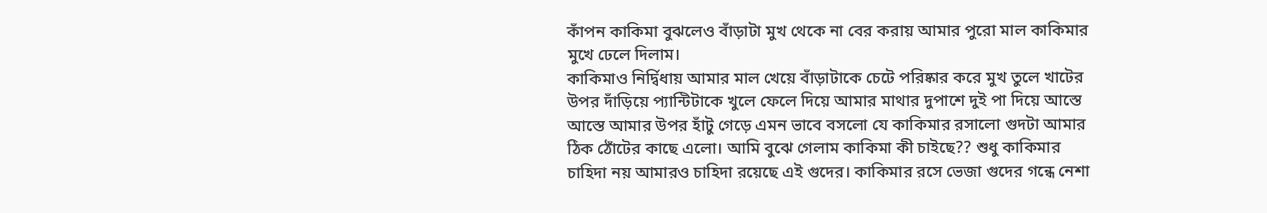কাঁপন কাকিমা বুঝলেও বাঁড়াটা মুখ থেকে না বের করায় আমার পুরো মাল কাকিমার মুখে ঢেলে দিলাম।
কাকিমাও নির্দ্বিধায় আমার মাল খেয়ে বাঁড়াটাকে চেটে পরিষ্কার করে মুখ তুলে খাটের উপর দাঁড়িয়ে প্যান্টিটাকে খুলে ফেলে দিয়ে আমার মাথার দুপাশে দুই পা দিয়ে আস্তে আস্তে আমার উপর হাঁটু গেড়ে এমন ভাবে বসলো যে কাকিমার রসালো গুদটা আমার ঠিক ঠোঁটের কাছে এলো। আমি বুঝে গেলাম কাকিমা কী চাইছে?? শুধু কাকিমার চাহিদা নয় আমারও চাহিদা রয়েছে এই গুদের। কাকিমার রসে ভেজা গুদের গন্ধে নেশা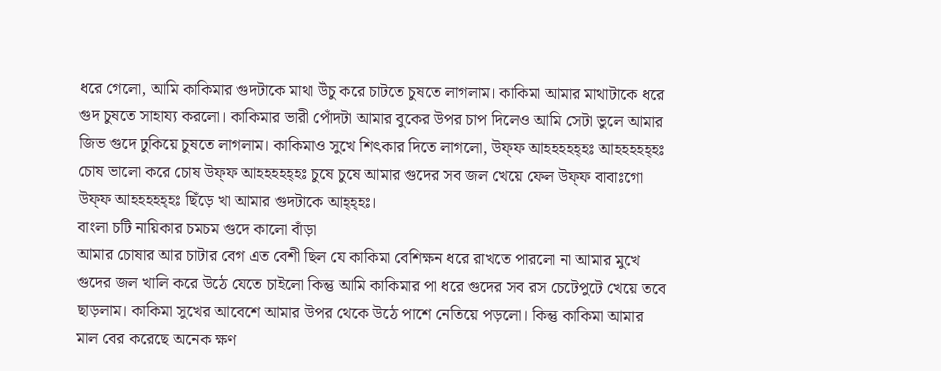ধরে গেলো, আমি কাকিমার গুদটাকে মাথা উঁচু করে চাটতে চুষতে লাগলাম। কাকিমা আমার মাথাটাকে ধরে গুদ চুষতে সাহায্য করলো। কাকিমার ভারী পোঁদটা আমার বুকের উপর চাপ দিলেও আমি সেটা ভুলে আমার জিভ গুদে ঢুকিয়ে চুষতে লাগলাম। কাকিমাও সুখে শিৎকার দিতে লাগলো, উফ্ফ আহহহহহ্হঃ আহহহহহ্হঃ চোষ ভালো করে চোষ উফ্ফ আহহহহহ্হঃ চুষে চুষে আমার গুদের সব জল খেয়ে ফেল উফ্ফ বাবাঃগো উফ্ফ আহহহহহ্হঃ ছিঁড়ে খা আমার গুদটাকে আহ্হ্হঃ।
বাংলা চটি নায়িকার চমচম গুদে কালো বাঁড়া
আমার চোষার আর চাটার বেগ এত বেশী ছিল যে কাকিমা বেশিক্ষন ধরে রাখতে পারলো না আমার মুখে গুদের জল খালি করে উঠে যেতে চাইলো কিন্তু আমি কাকিমার পা ধরে গুদের সব রস চেটেপুটে খেয়ে তবে ছাড়লাম। কাকিমা সুখের আবেশে আমার উপর থেকে উঠে পাশে নেতিয়ে পড়লো। কিন্তু কাকিমা আমার মাল বের করেছে অনেক ক্ষণ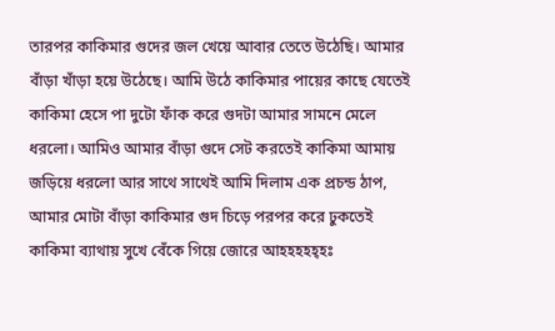তারপর কাকিমার গুদের জল খেয়ে আবার তেতে উঠেছি। আমার বাঁড়া খাঁড়া হয়ে উঠেছে। আমি উঠে কাকিমার পায়ের কাছে যেতেই কাকিমা হেসে পা দুটো ফাঁক করে গুদটা আমার সামনে মেলে ধরলো। আমিও আমার বাঁড়া গুদে সেট করতেই কাকিমা আমায় জড়িয়ে ধরলো আর সাথে সাথেই আমি দিলাম এক প্রচন্ড ঠাপ, আমার মোটা বাঁড়া কাকিমার গুদ চিড়ে পরপর করে ঢুকতেই কাকিমা ব্যাথায় সুখে বেঁকে গিয়ে জোরে আহহহহহ্হঃ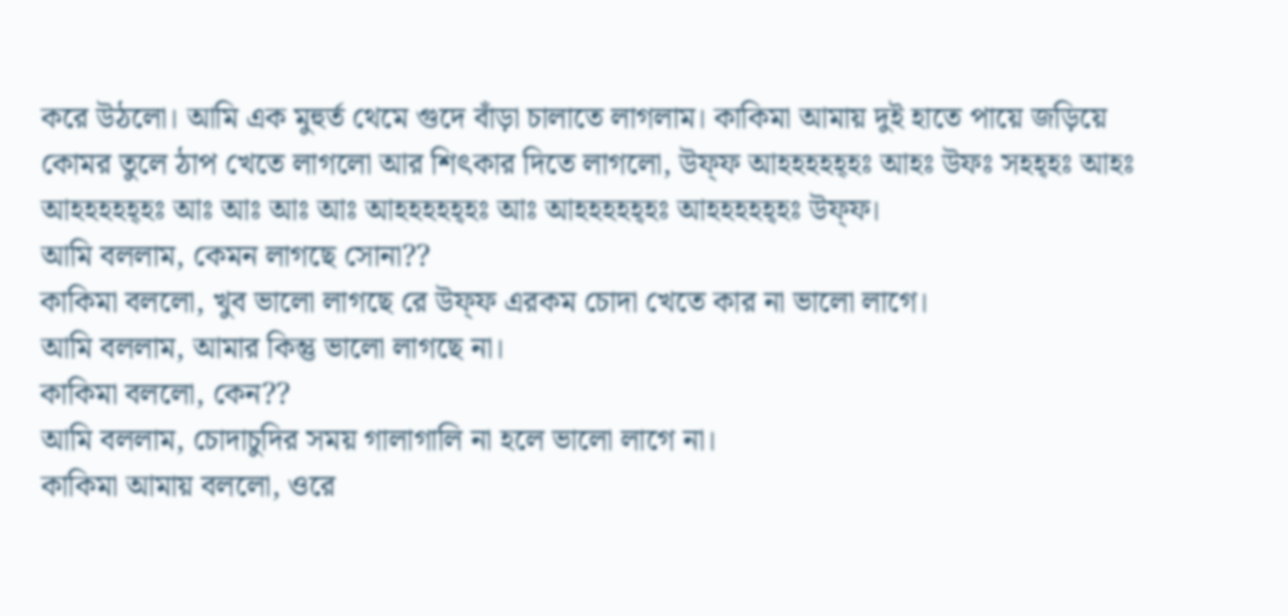করে উঠলো। আমি এক মুহুর্ত থেমে গুদে বাঁড়া চালাতে লাগলাম। কাকিমা আমায় দুই হাতে পায়ে জড়িয়ে কোমর তুলে ঠাপ খেতে লাগলো আর শিৎকার দিতে লাগলো, উফ্ফ আহহহহহ্হঃ আহঃ উফঃ সহহ্হঃ আহঃ আহহহহহ্হঃ আঃ আঃ আঃ আঃ আহহহহহ্হঃ আঃ আহহহহহ্হঃ আহহহহহ্হঃ উফ্ফ।
আমি বললাম, কেমন লাগছে সোনা??
কাকিমা বললো, খুব ভালো লাগছে রে উফ্ফ এরকম চোদা খেতে কার না ভালো লাগে।
আমি বললাম, আমার কিন্তু ভালো লাগছে না।
কাকিমা বললো, কেন??
আমি বললাম, চোদাচুদির সময় গালাগালি না হলে ভালো লাগে না।
কাকিমা আমায় বললো, ওরে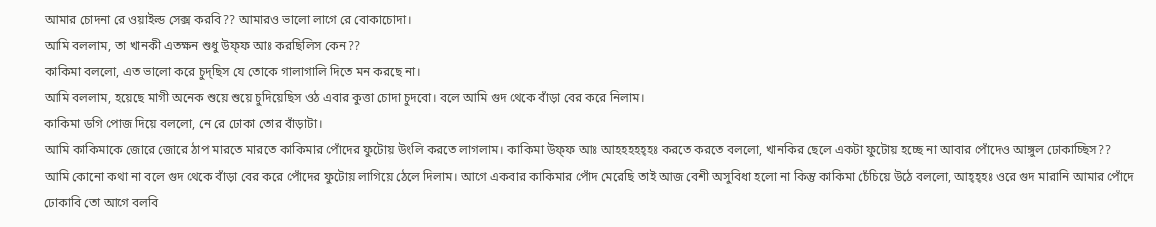আমার চোদনা রে ওয়াইল্ড সেক্স করবি?? আমারও ভালো লাগে রে বোকাচোদা।
আমি বললাম, তা খানকী এতক্ষন শুধু উফ্ফ আঃ করছিলিস কেন??
কাকিমা বললো, এত ভালো করে চুদ্ছিস যে তোকে গালাগালি দিতে মন করছে না।
আমি বললাম, হয়েছে মাগী অনেক শুয়ে শুয়ে চুদিয়েছিস ওঠ এবার কুত্তা চোদা চুদবো। বলে আমি গুদ থেকে বাঁড়া বের করে নিলাম।
কাকিমা ডগি পোজ দিয়ে বললো, নে রে ঢোকা তোর বাঁড়াটা।
আমি কাকিমাকে জোরে জোরে ঠাপ মারতে মারতে কাকিমার পোঁদের ফুটোয় উংলি করতে লাগলাম। কাকিমা উফ্ফ আঃ আহহহহহ্হঃ করতে করতে বললো, খানকির ছেলে একটা ফুটোয় হচ্ছে না আবার পোঁদেও আঙ্গুল ঢোকাচ্ছিস??
আমি কোনো কথা না বলে গুদ থেকে বাঁড়া বের করে পোঁদের ফুটোয় লাগিয়ে ঠেলে দিলাম। আগে একবার কাকিমার পোঁদ মেরেছি তাই আজ বেশী অসুবিধা হলো না কিন্তু কাকিমা চেঁচিয়ে উঠে বললো, আহ্হ্হঃ ওরে গুদ মারানি আমার পোঁদে ঢোকাবি তো আগে বলবি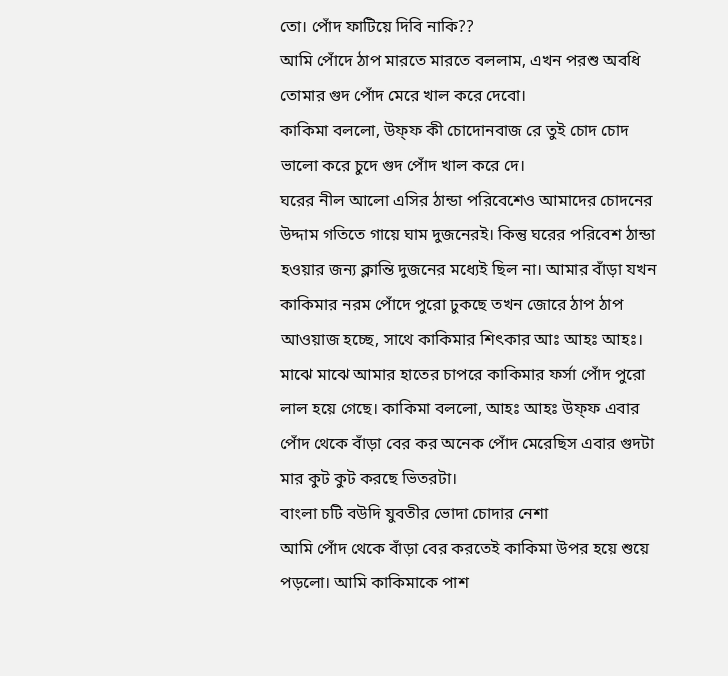তো। পোঁদ ফাটিয়ে দিবি নাকি??
আমি পোঁদে ঠাপ মারতে মারতে বললাম, এখন পরশু অবধি তোমার গুদ পোঁদ মেরে খাল করে দেবো।
কাকিমা বললো, উফ্ফ কী চোদোনবাজ রে তুই চোদ চোদ ভালো করে চুদে গুদ পোঁদ খাল করে দে।
ঘরের নীল আলো এসির ঠান্ডা পরিবেশেও আমাদের চোদনের উদ্দাম গতিতে গায়ে ঘাম দুজনেরই। কিন্তু ঘরের পরিবেশ ঠান্ডা হওয়ার জন্য ক্লান্তি দুজনের মধ্যেই ছিল না। আমার বাঁড়া যখন কাকিমার নরম পোঁদে পুরো ঢুকছে তখন জোরে ঠাপ ঠাপ আওয়াজ হচ্ছে, সাথে কাকিমার শিৎকার আঃ আহঃ আহঃ। মাঝে মাঝে আমার হাতের চাপরে কাকিমার ফর্সা পোঁদ পুরো লাল হয়ে গেছে। কাকিমা বললো, আহঃ আহঃ উফ্ফ এবার পোঁদ থেকে বাঁড়া বের কর অনেক পোঁদ মেরেছিস এবার গুদটা মার কুট কুট করছে ভিতরটা।
বাংলা চটি বউদি যুবতীর ভোদা চোদার নেশা
আমি পোঁদ থেকে বাঁড়া বের করতেই কাকিমা উপর হয়ে শুয়ে পড়লো। আমি কাকিমাকে পাশ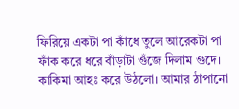ফিরিয়ে একটা পা কাঁধে তুলে আরেকটা পা ফাঁক করে ধরে বাঁড়াটা গুঁজে দিলাম গুদে। কাকিমা আহঃ করে উঠলো। আমার ঠাপানো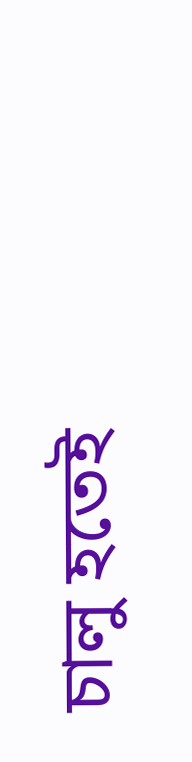চালু হতেই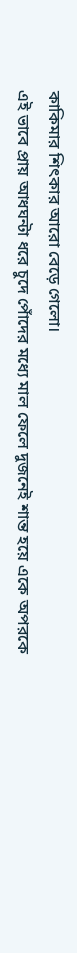কাকিমার শিৎকার আরো বেড়ে গেলো।
এই ভাবে প্রায় আধঘন্টা ধরে চুদে পোঁদের মধ্যে মাল ফেলে দুজনেই শান্ত হয়ে একে অপরকে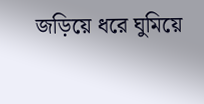জড়িয়ে ধরে ঘুমিয়ে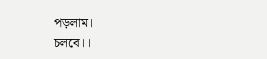পড়লাম।
চলবে।।